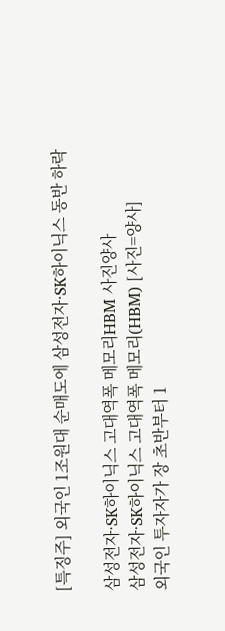[특징주] 외국인 1조원대 순매도에 삼성전자·SK하이닉스 동반 하락

삼성전자·SK하이닉스 고대역폭 메모리HBM 사진양사
삼성전자·SK하이닉스 고대역폭 메모리(HBM) [사진=양사]
외국인 투자자가 장 초반부터 1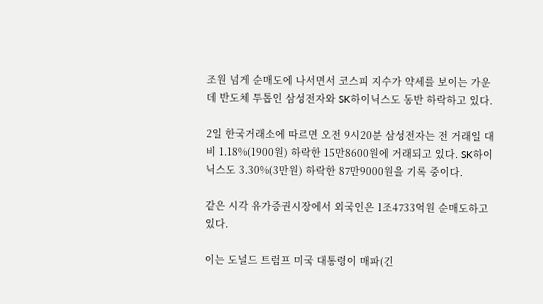조원 넘게 순매도에 나서면서 코스피 지수가 약세를 보이는 가운데 반도체 투톱인 삼성전자와 SK하이닉스도 동반 하락하고 있다.

2일 한국거래소에 따르면 오전 9시20분 삼성전자는 전 거래일 대비 1.18%(1900원) 하락한 15만8600원에 거래되고 있다. SK하이닉스도 3.30%(3만원) 하락한 87만9000원을 기록 중이다.

같은 시각 유가증권시장에서 외국인은 1조4733억원 순매도하고 있다.

이는 도널드 트럼프 미국 대통령이 매파(긴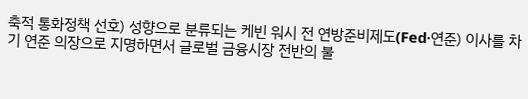축적 통화정책 선호) 성향으로 분류되는 케빈 워시 전 연방준비제도(Fed·연준) 이사를 차기 연준 의장으로 지명하면서 글로벌 금융시장 전반의 불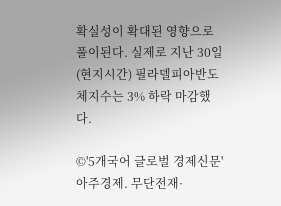확실성이 확대된 영향으로 풀이된다. 실제로 지난 30일(현지시간) 필라델피아반도체지수는 3% 하락 마감했다.

©'5개국어 글로벌 경제신문' 아주경제. 무단전재·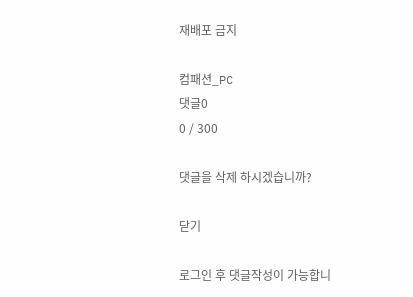재배포 금지

컴패션_PC
댓글0
0 / 300

댓글을 삭제 하시겠습니까?

닫기

로그인 후 댓글작성이 가능합니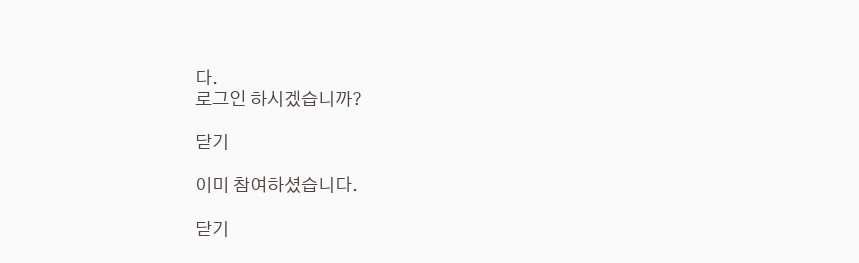다.
로그인 하시겠습니까?

닫기

이미 참여하셨습니다.

닫기